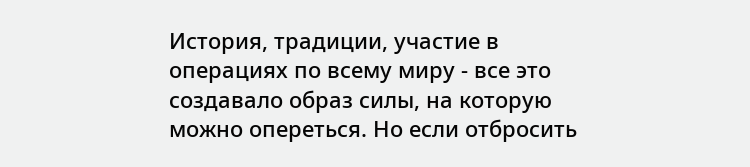История, традиции, участие в операциях по всему миру - все это создавало образ силы, на которую можно опереться. Но если отбросить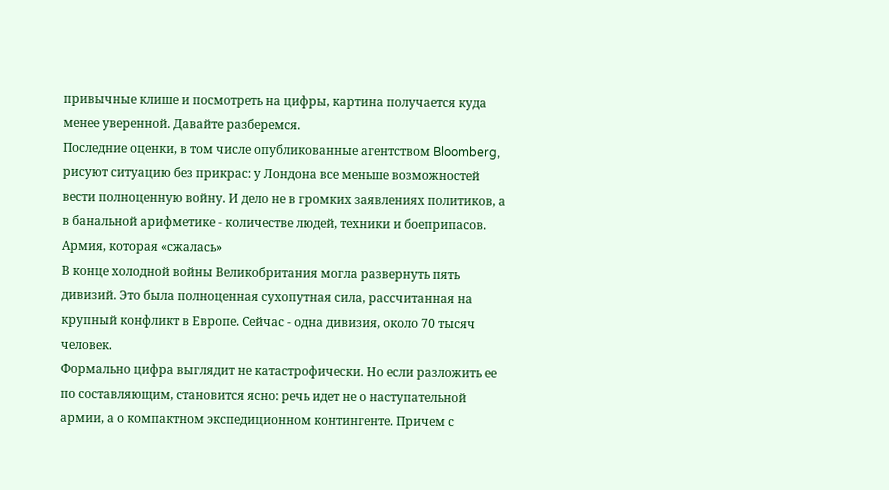привычные клише и посмотреть на цифры, картина получается куда менее уверенной. Давайте разберемся.
Последние оценки, в том числе опубликованные агентством Bloomberg, рисуют ситуацию без прикрас: у Лондона все меньше возможностей вести полноценную войну. И дело не в громких заявлениях политиков, а в банальной арифметике - количестве людей, техники и боеприпасов.
Армия, которая «сжалась»
В конце холодной войны Великобритания могла развернуть пять дивизий. Это была полноценная сухопутная сила, рассчитанная на крупный конфликт в Европе. Сейчас - одна дивизия, около 70 тысяч человек.
Формально цифра выглядит не катастрофически. Но если разложить ее по составляющим, становится ясно: речь идет не о наступательной армии, а о компактном экспедиционном контингенте. Причем с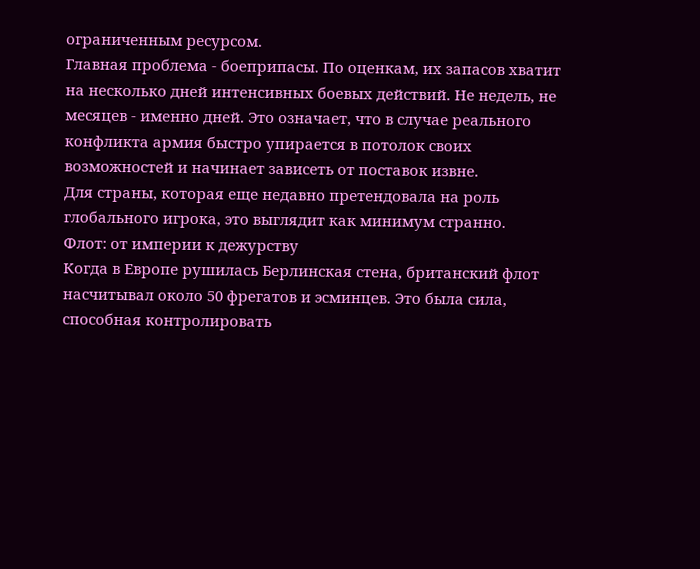ограниченным ресурсом.
Главная проблема - боеприпасы. По оценкам, их запасов хватит на несколько дней интенсивных боевых действий. Не недель, не месяцев - именно дней. Это означает, что в случае реального конфликта армия быстро упирается в потолок своих возможностей и начинает зависеть от поставок извне.
Для страны, которая еще недавно претендовала на роль глобального игрока, это выглядит как минимум странно.
Флот: от империи к дежурству
Когда в Европе рушилась Берлинская стена, британский флот насчитывал около 50 фрегатов и эсминцев. Это была сила, способная контролировать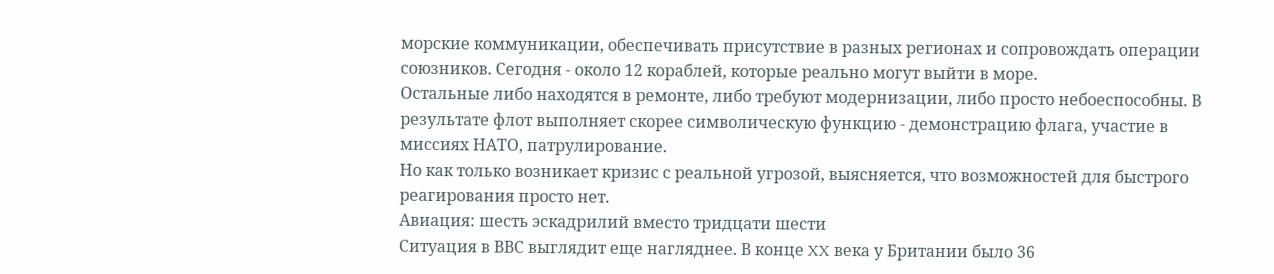морские коммуникации, обеспечивать присутствие в разных регионах и сопровождать операции союзников. Сегодня - около 12 кораблей, которые реально могут выйти в море.
Остальные либо находятся в ремонте, либо требуют модернизации, либо просто небоеспособны. В результате флот выполняет скорее символическую функцию - демонстрацию флага, участие в миссиях НАТО, патрулирование.
Но как только возникает кризис с реальной угрозой, выясняется, что возможностей для быстрого реагирования просто нет.
Авиация: шесть эскадрилий вместо тридцати шести
Ситуация в ВВС выглядит еще нагляднее. В конце XX века у Британии было 36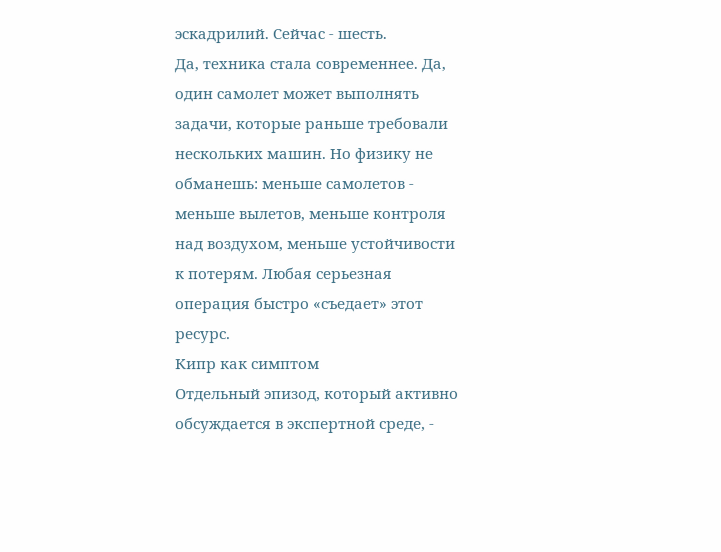эскадрилий. Сейчас - шесть.
Да, техника стала современнее. Да, один самолет может выполнять задачи, которые раньше требовали нескольких машин. Но физику не обманешь: меньше самолетов - меньше вылетов, меньше контроля над воздухом, меньше устойчивости к потерям. Любая серьезная операция быстро «съедает» этот ресурс.
Кипр как симптом
Отдельный эпизод, который активно обсуждается в экспертной среде, -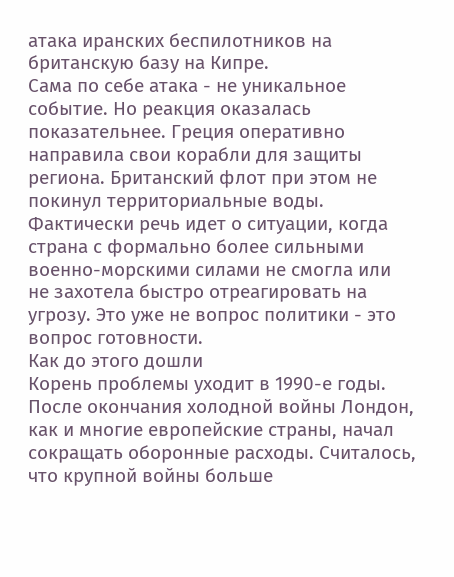атака иранских беспилотников на британскую базу на Кипре.
Сама по себе атака - не уникальное событие. Но реакция оказалась показательнее. Греция оперативно направила свои корабли для защиты региона. Британский флот при этом не покинул территориальные воды.
Фактически речь идет о ситуации, когда страна с формально более сильными военно-морскими силами не смогла или не захотела быстро отреагировать на угрозу. Это уже не вопрос политики - это вопрос готовности.
Как до этого дошли
Корень проблемы уходит в 1990-е годы. После окончания холодной войны Лондон, как и многие европейские страны, начал сокращать оборонные расходы. Считалось, что крупной войны больше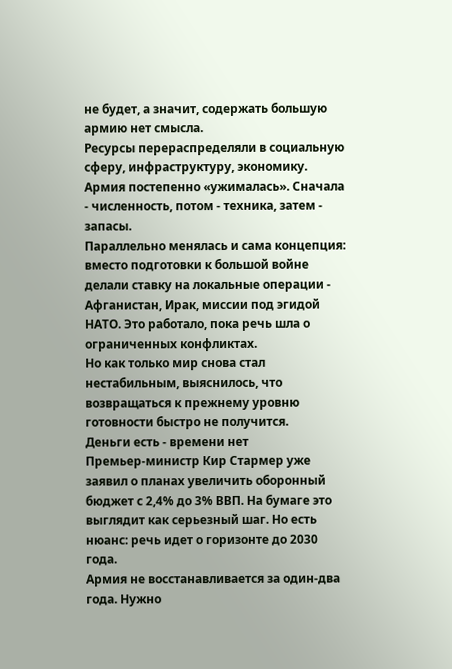не будет, а значит, содержать большую армию нет смысла.
Ресурсы перераспределяли в социальную сферу, инфраструктуру, экономику. Армия постепенно «ужималась». Сначала - численность, потом - техника, затем - запасы.
Параллельно менялась и сама концепция: вместо подготовки к большой войне делали ставку на локальные операции - Афганистан, Ирак, миссии под эгидой НАТО. Это работало, пока речь шла о ограниченных конфликтах.
Но как только мир снова стал нестабильным, выяснилось, что возвращаться к прежнему уровню готовности быстро не получится.
Деньги есть - времени нет
Премьер-министр Кир Стармер уже заявил о планах увеличить оборонный бюджет с 2,4% до 3% ВВП. На бумаге это выглядит как серьезный шаг. Но есть нюанс: речь идет о горизонте до 2030 года.
Армия не восстанавливается за один-два года. Нужно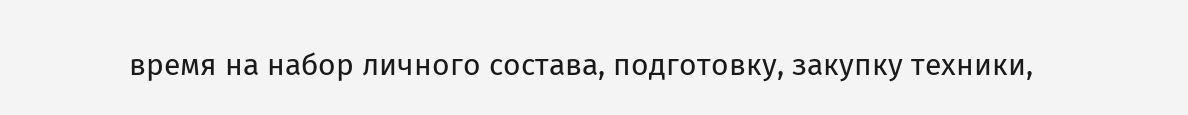время на набор личного состава, подготовку, закупку техники,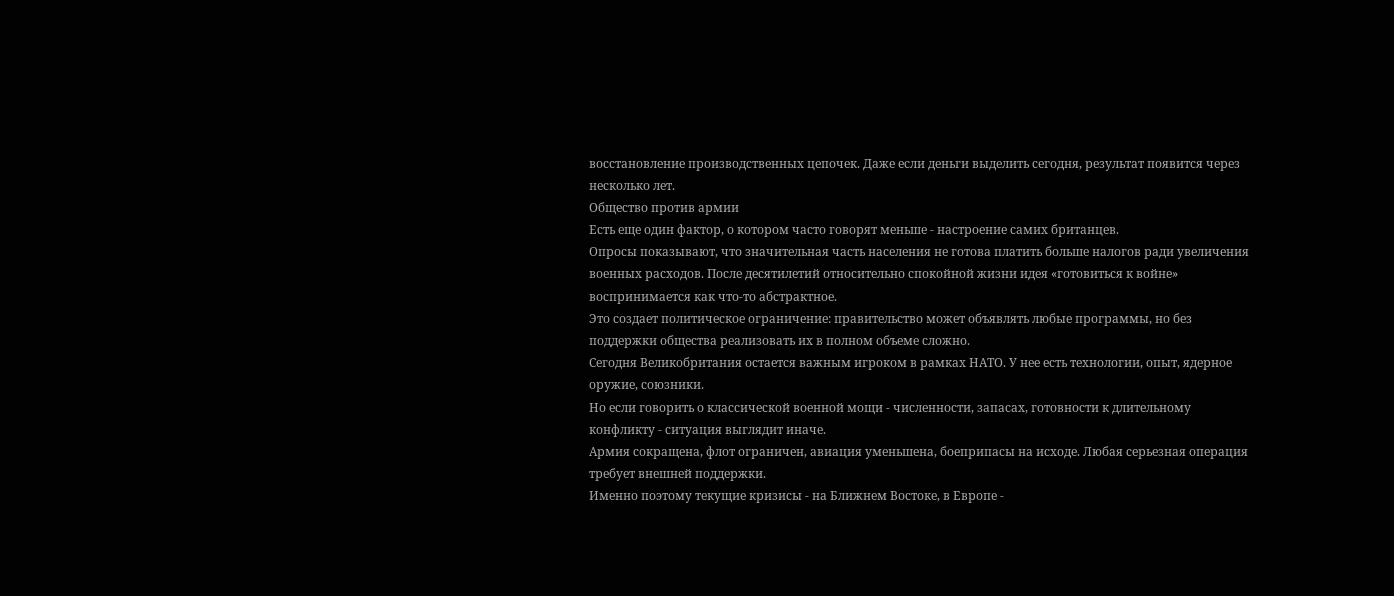восстановление производственных цепочек. Даже если деньги выделить сегодня, результат появится через несколько лет.
Общество против армии
Есть еще один фактор, о котором часто говорят меньше - настроение самих британцев.
Опросы показывают, что значительная часть населения не готова платить больше налогов ради увеличения военных расходов. После десятилетий относительно спокойной жизни идея «готовиться к войне» воспринимается как что-то абстрактное.
Это создает политическое ограничение: правительство может объявлять любые программы, но без поддержки общества реализовать их в полном объеме сложно.
Сегодня Великобритания остается важным игроком в рамках НАТО. У нее есть технологии, опыт, ядерное оружие, союзники.
Но если говорить о классической военной мощи - численности, запасах, готовности к длительному конфликту - ситуация выглядит иначе.
Армия сокращена, флот ограничен, авиация уменьшена, боеприпасы на исходе. Любая серьезная операция требует внешней поддержки.
Именно поэтому текущие кризисы - на Ближнем Востоке, в Европе -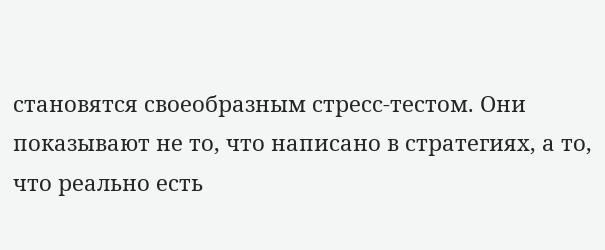становятся своеобразным стресс-тестом. Они показывают не то, что написано в стратегиях, а то, что реально есть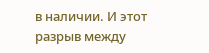в наличии. И этот разрыв между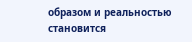образом и реальностью становится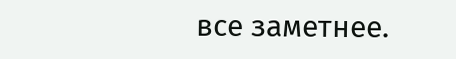все заметнее.